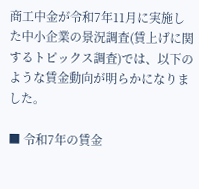商工中金が令和7年11月に実施した中小企業の景況調査(賃上げに関するトピックス調査)では、以下のような賃金動向が明らかになりました。

■ 令和7年の賃金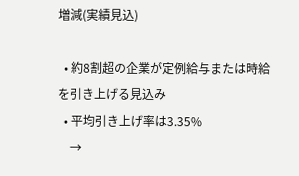増減(実績見込)

  • 約8割超の企業が定例給与または時給を引き上げる見込み
  • 平均引き上げ率は3.35%
    →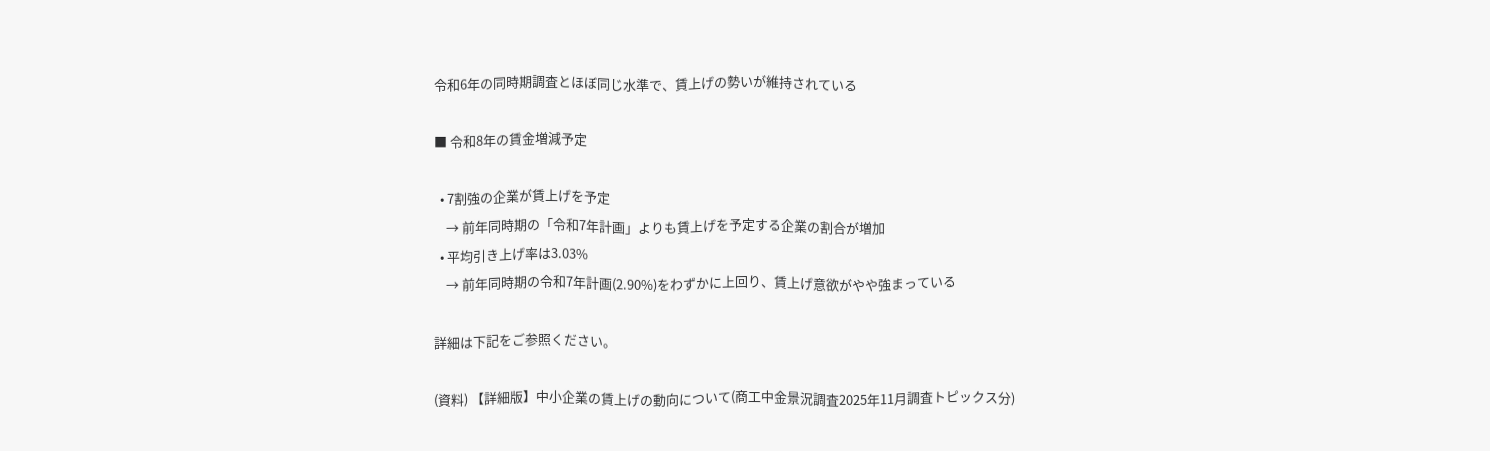令和6年の同時期調査とほぼ同じ水準で、賃上げの勢いが維持されている

■ 令和8年の賃金増減予定

  • 7割強の企業が賃上げを予定
    → 前年同時期の「令和7年計画」よりも賃上げを予定する企業の割合が増加
  • 平均引き上げ率は3.03%
    → 前年同時期の令和7年計画(2.90%)をわずかに上回り、賃上げ意欲がやや強まっている

詳細は下記をご参照ください。

(資料) 【詳細版】中小企業の賃上げの動向について(商工中金景況調査2025年11月調査トピックス分)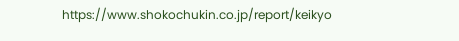https://www.shokochukin.co.jp/report/keikyo